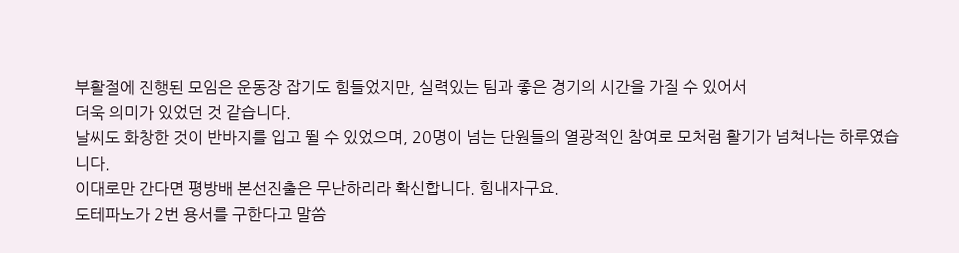부활절에 진행된 모임은 운동장 잡기도 힘들었지만, 실력있는 팀과 좋은 경기의 시간을 가질 수 있어서
더욱 의미가 있었던 것 같습니다.
날씨도 화창한 것이 반바지를 입고 뛸 수 있었으며, 20명이 넘는 단원들의 열광적인 참여로 모처럼 활기가 넘쳐나는 하루였습니다.
이대로만 간다면 평방배 본선진출은 무난하리라 확신합니다. 힘내자구요.
도테파노가 2번 용서를 구한다고 말씀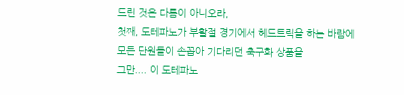드린 것은 다름이 아니오라,
첫째, 도테파노가 부활절 경기에서 헤드트릭을 하는 바람에 모든 단원들이 손꼽아 기다리던 축구화 상품을
그만.... 이 도테파노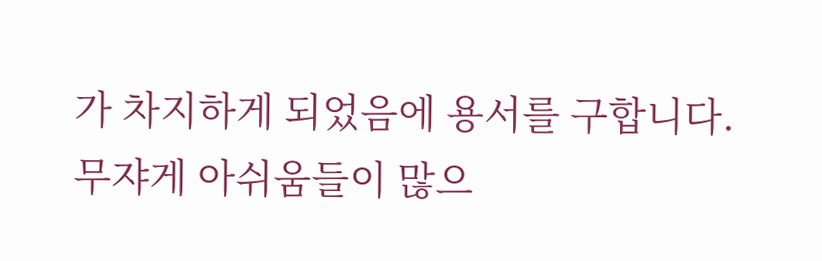가 차지하게 되었음에 용서를 구합니다.
무쟈게 아쉬움들이 많으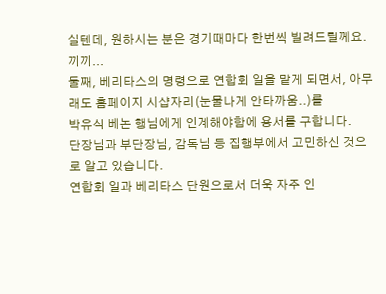실텐데, 원하시는 분은 경기때마다 한번씩 빌려드릴께요. 끼끼...
둘째, 베리타스의 명령으로 연합회 일을 맡게 되면서, 아무래도 홈페이지 시샵자리(눈물나게 안타까움..)를
박유식 베논 행님에게 인계해야함에 용서를 구합니다.
단장님과 부단장님, 감독님 등 집행부에서 고민하신 것으로 알고 있습니다.
연합회 일과 베리타스 단원으로서 더욱 자주 인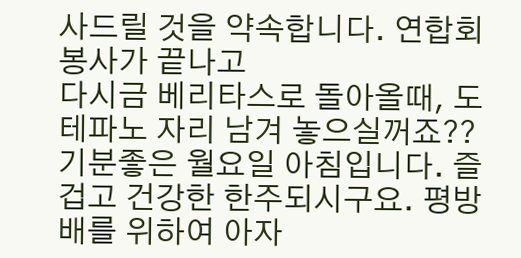사드릴 것을 약속합니다. 연합회 봉사가 끝나고
다시금 베리타스로 돌아올때, 도테파노 자리 남겨 놓으실꺼죠??
기분좋은 월요일 아침입니다. 즐겁고 건강한 한주되시구요. 평방배를 위하여 아자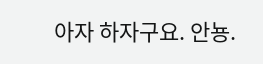아자 하자구요. 안뇽.